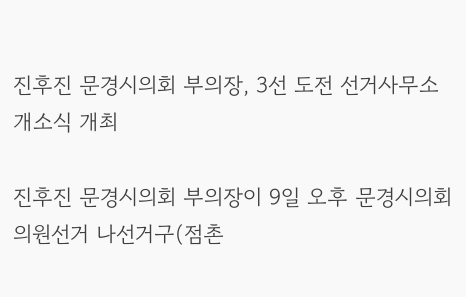진후진 문경시의회 부의장, 3선 도전 선거사무소 개소식 개최

진후진 문경시의회 부의장이 9일 오후 문경시의회의원선거 나선거구(점촌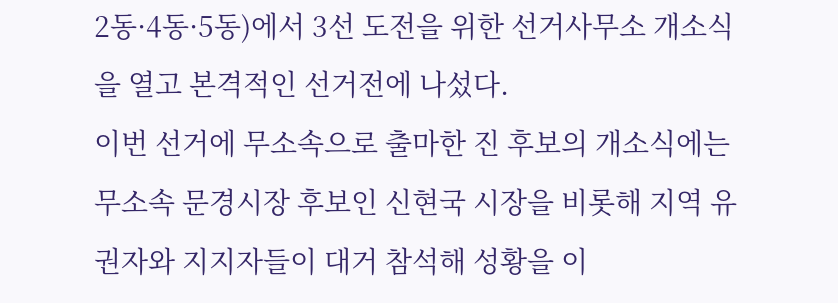2동·4동·5동)에서 3선 도전을 위한 선거사무소 개소식을 열고 본격적인 선거전에 나섰다.
이번 선거에 무소속으로 출마한 진 후보의 개소식에는 무소속 문경시장 후보인 신현국 시장을 비롯해 지역 유권자와 지지자들이 대거 참석해 성황을 이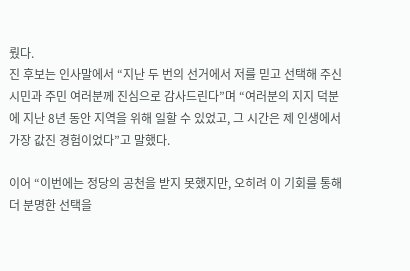뤘다.
진 후보는 인사말에서 “지난 두 번의 선거에서 저를 믿고 선택해 주신 시민과 주민 여러분께 진심으로 감사드린다”며 “여러분의 지지 덕분에 지난 8년 동안 지역을 위해 일할 수 있었고, 그 시간은 제 인생에서 가장 값진 경험이었다”고 말했다.

이어 “이번에는 정당의 공천을 받지 못했지만, 오히려 이 기회를 통해 더 분명한 선택을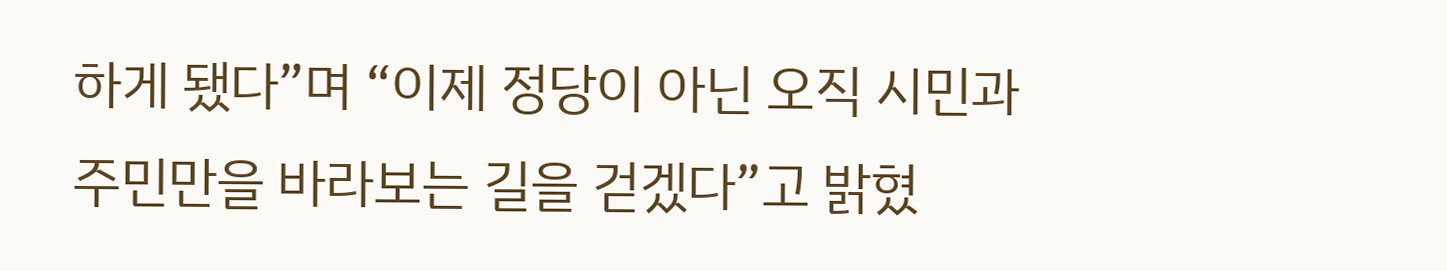하게 됐다”며 “이제 정당이 아닌 오직 시민과 주민만을 바라보는 길을 걷겠다”고 밝혔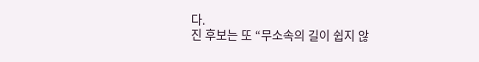다.
진 후보는 또 “무소속의 길이 쉽지 않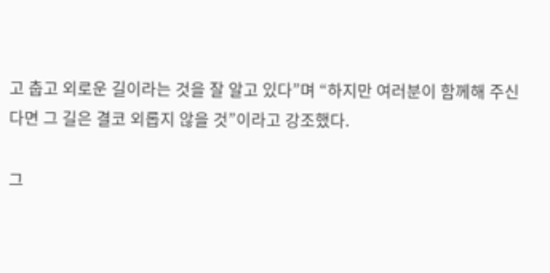고 춥고 외로운 길이라는 것을 잘 알고 있다”며 “하지만 여러분이 함께해 주신다면 그 길은 결코 외롭지 않을 것”이라고 강조했다.

그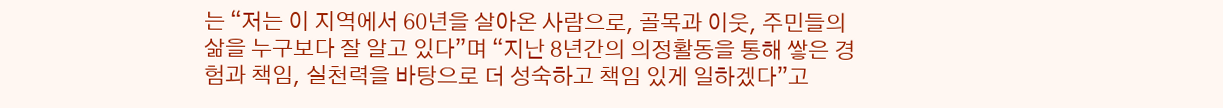는 “저는 이 지역에서 60년을 살아온 사람으로, 골목과 이웃, 주민들의 삶을 누구보다 잘 알고 있다”며 “지난 8년간의 의정활동을 통해 쌓은 경험과 책임, 실천력을 바탕으로 더 성숙하고 책임 있게 일하겠다”고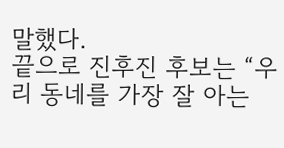말했다.
끝으로 진후진 후보는 “우리 동네를 가장 잘 아는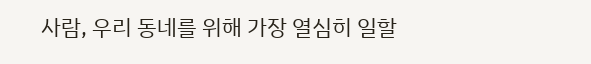사람, 우리 동네를 위해 가장 열심히 일할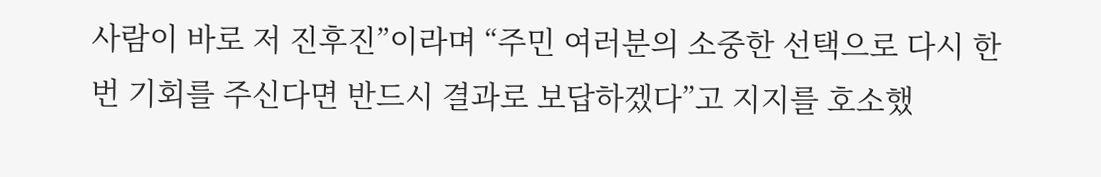사람이 바로 저 진후진”이라며 “주민 여러분의 소중한 선택으로 다시 한 번 기회를 주신다면 반드시 결과로 보답하겠다”고 지지를 호소했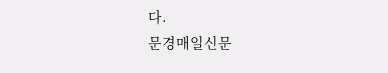다.
문경매일신문